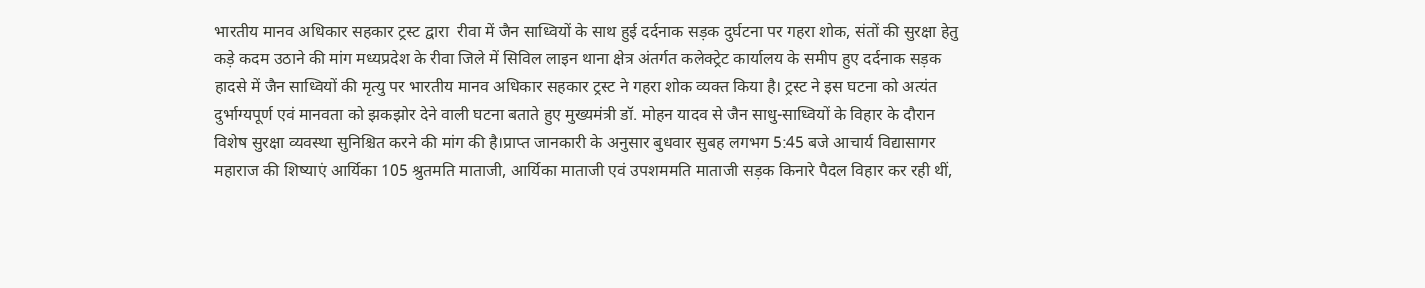भारतीय मानव अधिकार सहकार ट्रस्ट द्वारा  रीवा में जैन साध्वियों के साथ हुई दर्दनाक सड़क दुर्घटना पर गहरा शोक, संतों की सुरक्षा हेतु कड़े कदम उठाने की मांग मध्यप्रदेश के रीवा जिले में सिविल लाइन थाना क्षेत्र अंतर्गत कलेक्ट्रेट कार्यालय के समीप हुए दर्दनाक सड़क हादसे में जैन साध्वियों की मृत्यु पर भारतीय मानव अधिकार सहकार ट्रस्ट ने गहरा शोक व्यक्त किया है। ट्रस्ट ने इस घटना को अत्यंत दुर्भाग्यपूर्ण एवं मानवता को झकझोर देने वाली घटना बताते हुए मुख्यमंत्री डॉ. मोहन यादव से जैन साधु-साध्वियों के विहार के दौरान विशेष सुरक्षा व्यवस्था सुनिश्चित करने की मांग की है।प्राप्त जानकारी के अनुसार बुधवार सुबह लगभग 5:45 बजे आचार्य विद्यासागर महाराज की शिष्याएं आर्यिका 105 श्रुतमति माताजी, आर्यिका माताजी एवं उपशममति माताजी सड़क किनारे पैदल विहार कर रही थीं,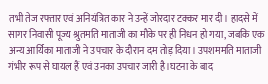तभी तेज रफ्तार एवं अनियंत्रित कार ने उन्हें जोरदार टक्कर मार दी। हादसे में सागर निवासी पूज्य श्रुतमति माताजी का मौके पर ही निधन हो गया, जबकि एक अन्य आर्यिका माताजी ने उपचार के दौरान दम तोड़ दिया। उपशममति माताजी गंभीर रूप से घायल हैं एवं उनका उपचार जारी है।घटना के बाद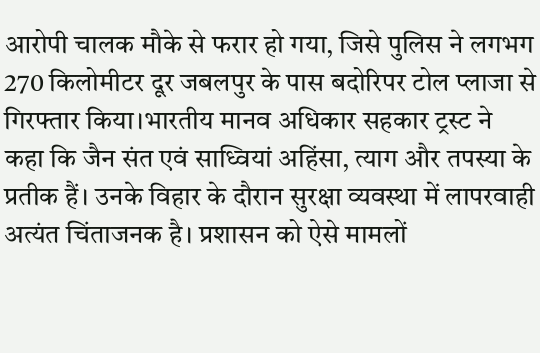आरोपी चालक मौके से फरार हो गया, जिसे पुलिस ने लगभग 270 किलोमीटर दूर जबलपुर के पास बदोरिपर टोल प्लाजा से गिरफ्तार किया।भारतीय मानव अधिकार सहकार ट्रस्ट ने कहा कि जैन संत एवं साध्वियां अहिंसा, त्याग और तपस्या के प्रतीक हैं। उनके विहार के दौरान सुरक्षा व्यवस्था में लापरवाही अत्यंत चिंताजनक है। प्रशासन को ऐसे मामलों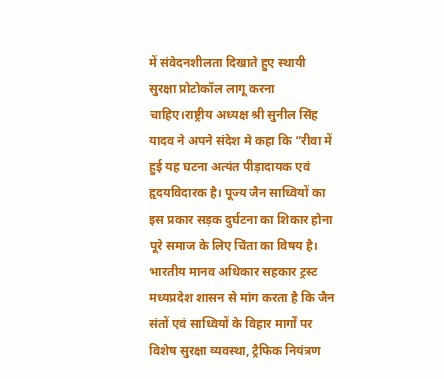में संवेदनशीलता दिखाते हुए स्थायी सुरक्षा प्रोटोकॉल लागू करना चाहिए।राष्ट्रीय अध्यक्ष श्री सुनील सिंह यादव ने अपने संदेश मे कहा कि “रीवा में हुई यह घटना अत्यंत पीड़ादायक एवं हृदयविदारक है। पूज्य जैन साध्वियों का इस प्रकार सड़क दुर्घटना का शिकार होना पूरे समाज के लिए चिंता का विषय है। भारतीय मानव अधिकार सहकार ट्रस्ट मध्यप्रदेश शासन से मांग करता है कि जैन संतों एवं साध्वियों के विहार मार्गों पर विशेष सुरक्षा व्यवस्था, ट्रैफिक नियंत्रण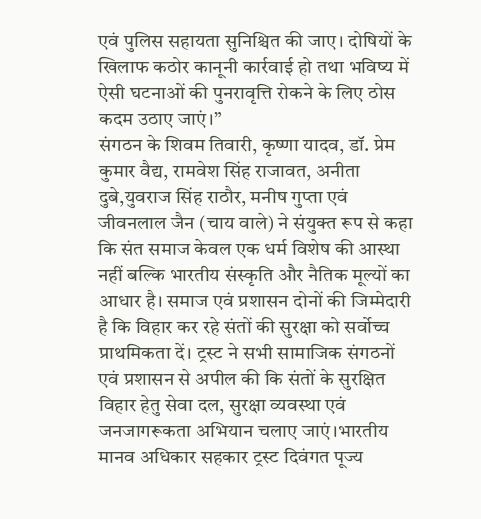एवं पुलिस सहायता सुनिश्चित की जाए। दोषियों के खिलाफ कठोर कानूनी कार्रवाई हो तथा भविष्य में ऐसी घटनाओं की पुनरावृत्ति रोकने के लिए ठोस कदम उठाए जाएं।”
संगठन के शिवम तिवारी, कृष्णा यादव, डॉ. प्रेम कुमार वैद्य, रामवेश सिंह राजावत, अनीता दुबे,युवराज सिंह राठौर, मनीष गुप्ता एवं जीवनलाल जैन (चाय वाले) ने संयुक्त रूप से कहा कि संत समाज केवल एक धर्म विशेष की आस्था नहीं बल्कि भारतीय संस्कृति और नैतिक मूल्यों का आधार है। समाज एवं प्रशासन दोनों की जिम्मेदारी है कि विहार कर रहे संतों की सुरक्षा को सर्वोच्च प्राथमिकता दें। ट्रस्ट ने सभी सामाजिक संगठनों एवं प्रशासन से अपील की कि संतों के सुरक्षित विहार हेतु सेवा दल, सुरक्षा व्यवस्था एवं जनजागरूकता अभियान चलाए जाएं।भारतीय मानव अधिकार सहकार ट्रस्ट दिवंगत पूज्य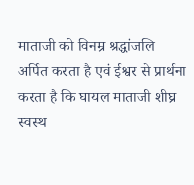माताजी को विनम्र श्रद्धांजलि अर्पित करता है एवं ईश्वर से प्रार्थना करता है कि घायल माताजी शीघ्र स्वस्थ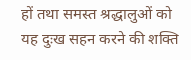हों तथा समस्त श्रद्धालुओं को यह दुःख सहन करने की शक्ति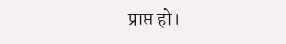प्राप्त हो।